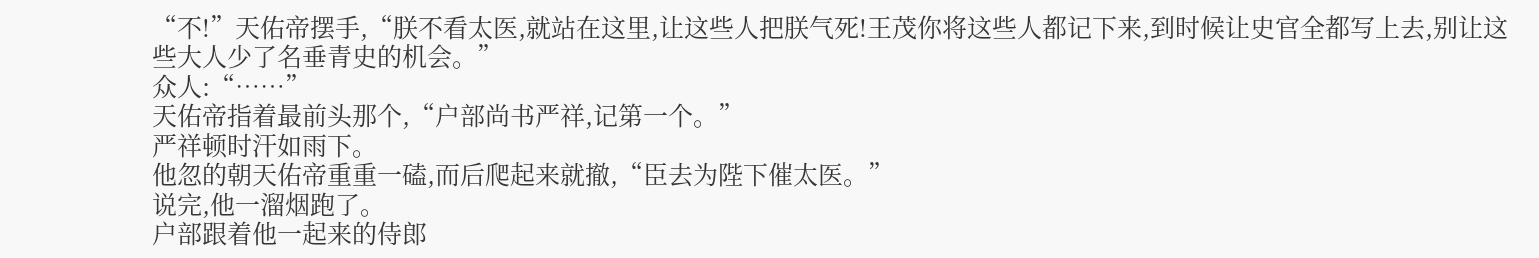“不!”天佑帝摆手,“朕不看太医,就站在这里,让这些人把朕气死!王茂你将这些人都记下来,到时候让史官全都写上去,别让这些大人少了名垂青史的机会。”
众人:“……”
天佑帝指着最前头那个,“户部尚书严祥,记第一个。”
严祥顿时汗如雨下。
他忽的朝天佑帝重重一磕,而后爬起来就撤,“臣去为陛下催太医。”
说完,他一溜烟跑了。
户部跟着他一起来的侍郎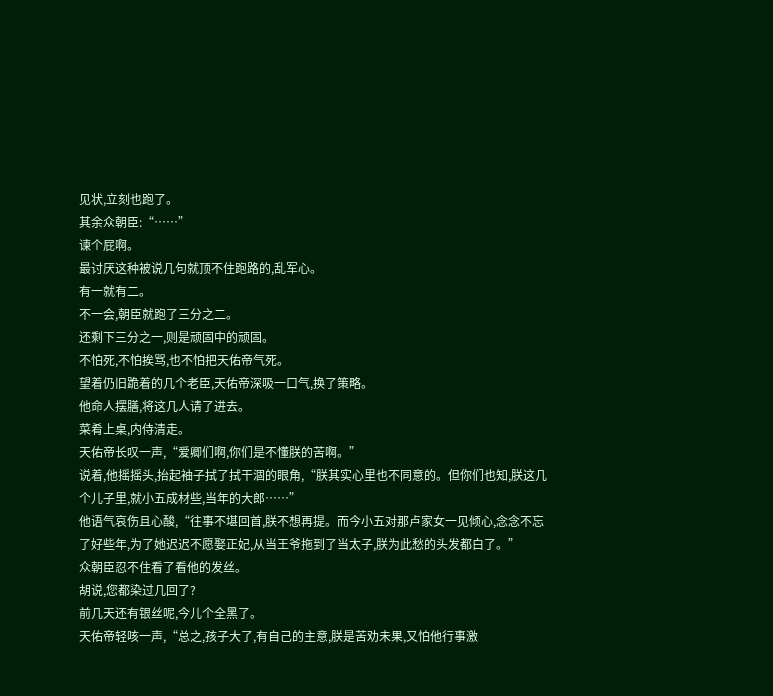见状,立刻也跑了。
其余众朝臣:“……”
谏个屁啊。
最讨厌这种被说几句就顶不住跑路的,乱军心。
有一就有二。
不一会,朝臣就跑了三分之二。
还剩下三分之一,则是顽固中的顽固。
不怕死,不怕挨骂,也不怕把天佑帝气死。
望着仍旧跪着的几个老臣,天佑帝深吸一口气,换了策略。
他命人摆膳,将这几人请了进去。
菜肴上桌,内侍清走。
天佑帝长叹一声,“爱卿们啊,你们是不懂朕的苦啊。”
说着,他摇摇头,抬起袖子拭了拭干涸的眼角,“朕其实心里也不同意的。但你们也知,朕这几个儿子里,就小五成材些,当年的大郎……”
他语气哀伤且心酸,“往事不堪回首,朕不想再提。而今小五对那卢家女一见倾心,念念不忘了好些年,为了她迟迟不愿娶正妃,从当王爷拖到了当太子,朕为此愁的头发都白了。”
众朝臣忍不住看了看他的发丝。
胡说,您都染过几回了?
前几天还有银丝呢,今儿个全黑了。
天佑帝轻咳一声,“总之,孩子大了,有自己的主意,朕是苦劝未果,又怕他行事激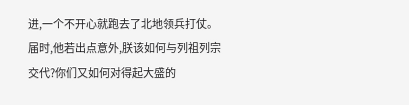进,一个不开心就跑去了北地领兵打仗。
届时,他若出点意外,朕该如何与列祖列宗交代?你们又如何对得起大盛的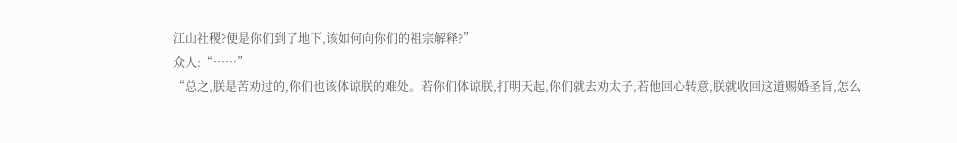江山社稷?便是你们到了地下,该如何向你们的祖宗解释?”
众人:“……”
“总之,朕是苦劝过的,你们也该体谅朕的难处。若你们体谅朕,打明天起,你们就去劝太子,若他回心转意,朕就收回这道赐婚圣旨,怎么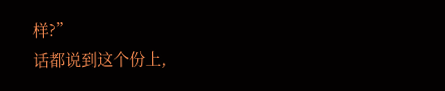样?”
话都说到这个份上,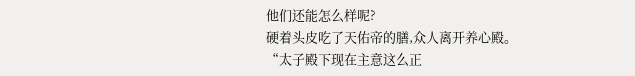他们还能怎么样呢?
硬着头皮吃了天佑帝的膳,众人离开养心殿。
“太子殿下现在主意这么正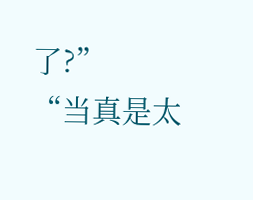了?”
“当真是太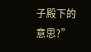子殿下的意思?”